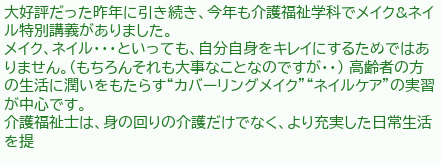大好評だった昨年に引き続き、今年も介護福祉学科でメイク&ネイル特別講義がありました。
メイク、ネイル・・・といっても、自分自身をキレイにするためではありません。(もちろんそれも大事なことなのですが・・) 高齢者の方の生活に潤いをもたらす“カバーリングメイク”“ネイルケア”の実習が中心です。
介護福祉士は、身の回りの介護だけでなく、より充実した日常生活を提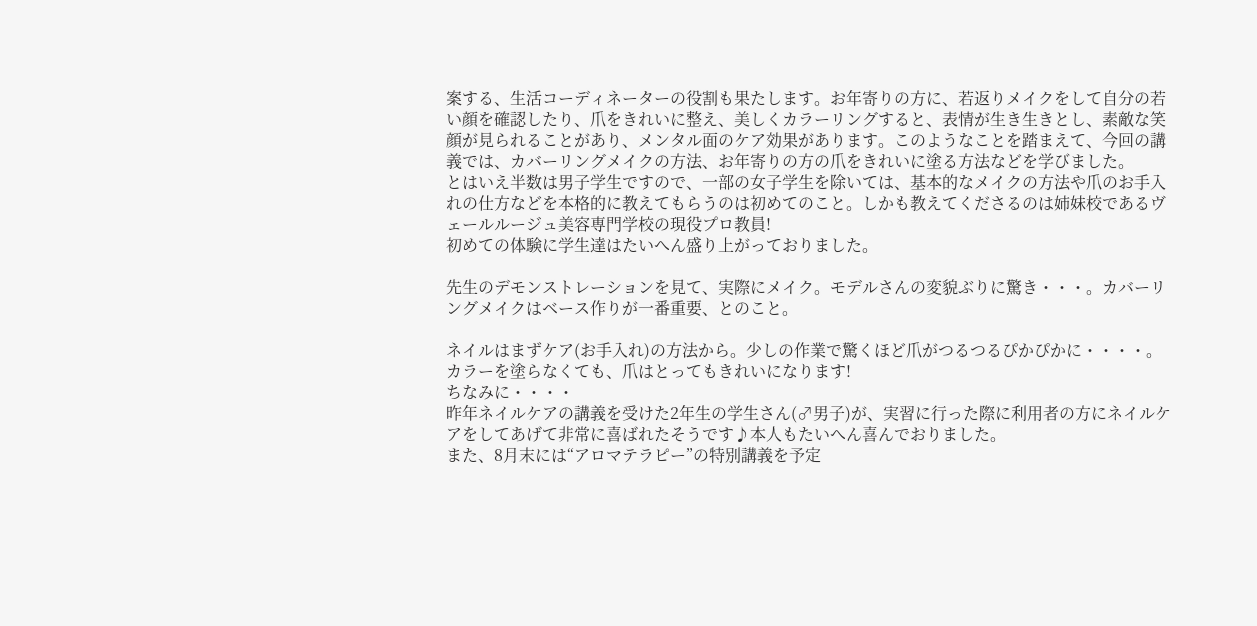案する、生活コーディネーターの役割も果たします。お年寄りの方に、若返りメイクをして自分の若い顔を確認したり、爪をきれいに整え、美しくカラーリングすると、表情が生き生きとし、素敵な笑顔が見られることがあり、メンタル面のケア効果があります。このようなことを踏まえて、今回の講義では、カバーリングメイクの方法、お年寄りの方の爪をきれいに塗る方法などを学びました。
とはいえ半数は男子学生ですので、一部の女子学生を除いては、基本的なメイクの方法や爪のお手入れの仕方などを本格的に教えてもらうのは初めてのこと。しかも教えてくださるのは姉妹校であるヴェールルージュ美容専門学校の現役プロ教員!
初めての体験に学生達はたいへん盛り上がっておりました。

先生のデモンストレーションを見て、実際にメイク。モデルさんの変貌ぶりに驚き・・・。カバーリングメイクはベース作りが一番重要、とのこと。

ネイルはまずケア(お手入れ)の方法から。少しの作業で驚くほど爪がつるつるぴかぴかに・・・・。カラーを塗らなくても、爪はとってもきれいになります!
ちなみに・・・・
昨年ネイルケアの講義を受けた2年生の学生さん(♂男子)が、実習に行った際に利用者の方にネイルケアをしてあげて非常に喜ばれたそうです♪本人もたいへん喜んでおりました。
また、8月末には“アロマテラピー”の特別講義を予定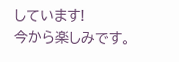しています!
今から楽しみです。